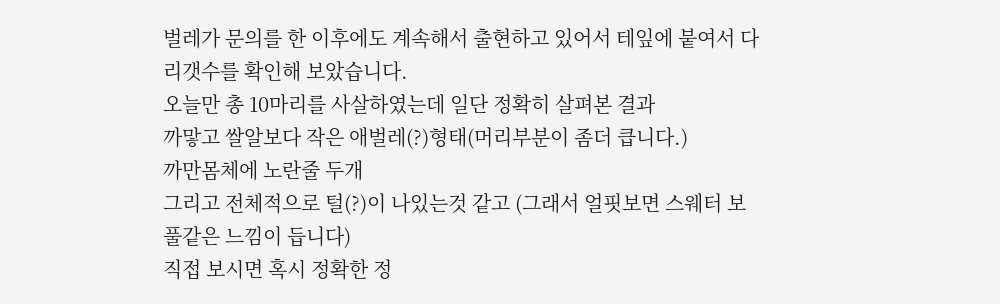벌레가 문의를 한 이후에도 계속해서 출현하고 있어서 테잎에 붙여서 다리갯수를 확인해 보았습니다.
오늘만 총 10마리를 사살하였는데 일단 정확히 살펴본 결과
까맣고 쌀알보다 작은 애벌레(?)형태(머리부분이 좀더 큽니다.)
까만몸체에 노란줄 두개
그리고 전체적으로 털(?)이 나있는것 같고 (그래서 얼핏보면 스웨터 보풀같은 느낌이 듭니다)
직접 보시면 혹시 정확한 정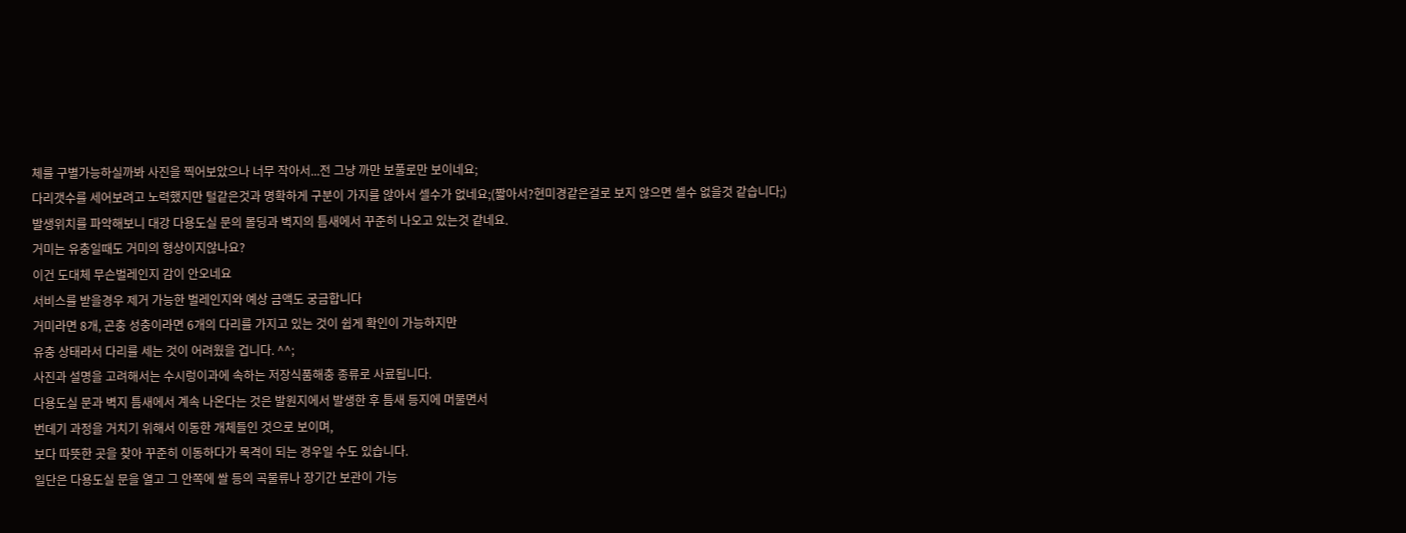체를 구별가능하실까봐 사진을 찍어보았으나 너무 작아서...전 그냥 까만 보풀로만 보이네요;
다리갯수를 세어보려고 노력했지만 털같은것과 명확하게 구분이 가지를 않아서 셀수가 없네요;(짧아서?현미경같은걸로 보지 않으면 셀수 없을것 같습니다;)
발생위치를 파악해보니 대강 다용도실 문의 몰딩과 벽지의 틈새에서 꾸준히 나오고 있는것 같네요.
거미는 유충일때도 거미의 형상이지않나요?
이건 도대체 무슨벌레인지 감이 안오네요
서비스를 받을경우 제거 가능한 벌레인지와 예상 금액도 궁금합니다
거미라면 8개, 곤충 성충이라면 6개의 다리를 가지고 있는 것이 쉽게 확인이 가능하지만
유충 상태라서 다리를 세는 것이 어려웠을 겁니다. ^^;
사진과 설명을 고려해서는 수시렁이과에 속하는 저장식품해충 종류로 사료됩니다.
다용도실 문과 벽지 틈새에서 계속 나온다는 것은 발원지에서 발생한 후 틈새 등지에 머물면서
번데기 과정을 거치기 위해서 이동한 개체들인 것으로 보이며,
보다 따뜻한 곳을 찾아 꾸준히 이동하다가 목격이 되는 경우일 수도 있습니다.
일단은 다용도실 문을 열고 그 안쪽에 쌀 등의 곡물류나 장기간 보관이 가능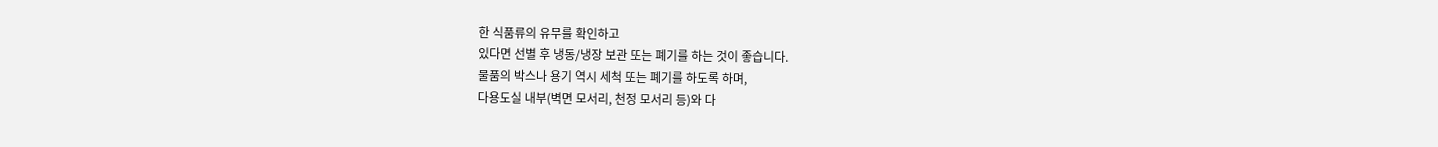한 식품류의 유무를 확인하고
있다면 선별 후 냉동/냉장 보관 또는 폐기를 하는 것이 좋습니다.
물품의 박스나 용기 역시 세척 또는 폐기를 하도록 하며,
다용도실 내부(벽면 모서리, 천정 모서리 등)와 다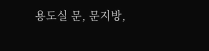용도실 문, 문지방,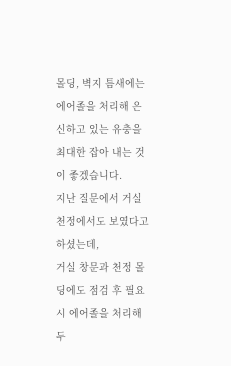몰딩, 벽지 틈새에는
에어졸을 처리해 은신하고 있는 유충을 최대한 잡아 내는 것이 좋겠습니다.
지난 질문에서 거실 천정에서도 보였다고 하셨는데,
거실 창문과 천정 몰딩에도 점검 후 필요 시 에어졸을 처리해 두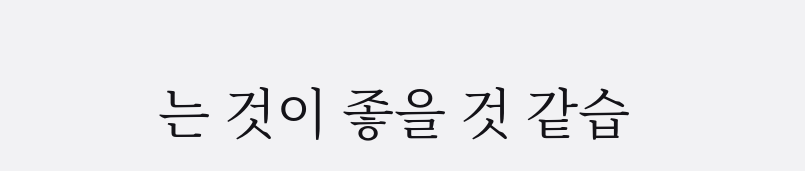는 것이 좋을 것 같습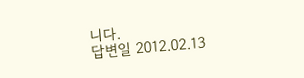니다.
답변일 2012.02.13